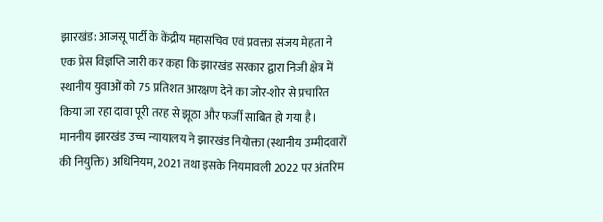झारखंड: आजसू पार्टी के केंद्रीय महासचिव एवं प्रवक्ता संजय मेहता ने एक प्रेस विज्ञप्ति जारी कर कहा कि झारखंड सरकार द्वारा निजी क्षेत्र में स्थानीय युवाओं को 75 प्रतिशत आरक्षण देने का जोर-शोर से प्रचारित किया जा रहा दावा पूरी तरह से झूठा और फर्जी साबित हो गया है।
माननीय झारखंड उच्च न्यायालय ने झारखंड नियोक्ता (स्थानीय उम्मीदवारों की नियुक्ति) अधिनियम, 2021 तथा इसके नियमावली 2022 पर अंतरिम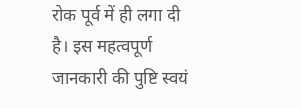रोक पूर्व में ही लगा दी है। इस महत्वपूर्ण जानकारी की पुष्टि स्वयं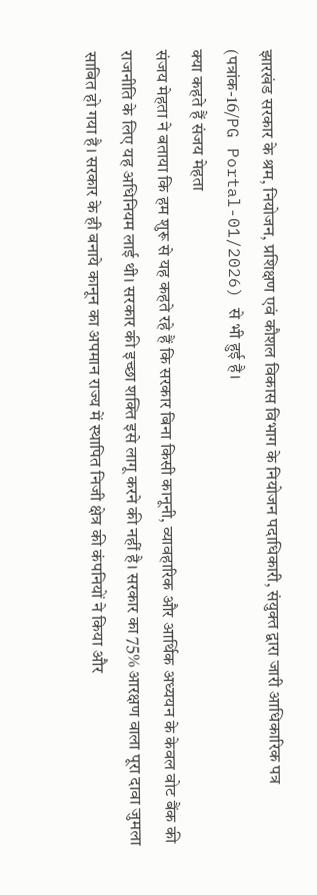झारखंड सरकार के श्रम, नियोजन, प्रशिक्षण एवं कौशल विकास विभाग के नियोजन पदाधिकारी, संयुक्त द्वारा जारी आधिकारिक पत्र (पत्रांक-16/PG Portal-01/2026) से भी हुई है।
क्या कहते हैं संजय मेहता
संजय मेहता ने बताया कि हम शुरू से यह कहते रहे हैं कि सरकार बिना किसी कानूनी, व्यावहारिक और आर्थिक अध्ययन के केवल वोट बैंक की राजनीति के लिए यह अधिनियम लाई थी। सरकार की इच्छा शक्ति इसे लागू करने की नहीं है। सरकार का 75% आरक्षण वाला पूरा दावा जुमला साबित हो गया है। सरकार के ही बनाये कानून का अपमान राज्य में स्थापित निजी क्षेत्र की कंपनियों ने किया और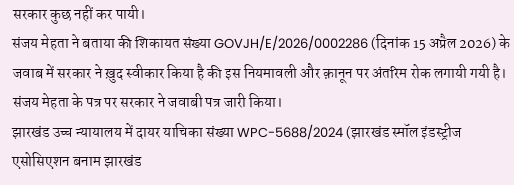सरकार कुछ नहीं कर पायी।
संजय मेहता ने बताया की शिकायत संख्या GOVJH/E/2026/0002286 (दिनांक 15 अप्रैल 2026) के जवाब में सरकार ने ख़ुद स्वीकार किया है की इस नियमावली और क़ानून पर अंतरिम रोक लगायी गयी है। संजय मेहता के पत्र पर सरकार ने जवाबी पत्र जारी किया।
झारखंड उच्च न्यायालय में दायर याचिका संख्या WPC-5688/2024 (झारखंड स्मॉल इंडस्ट्रीज एसोसिएशन बनाम झारखंड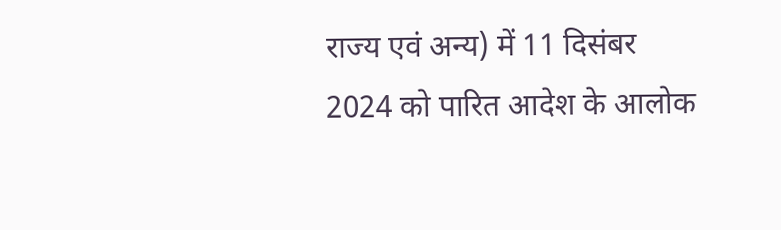राज्य एवं अन्य) में 11 दिसंबर 2024 को पारित आदेश के आलोक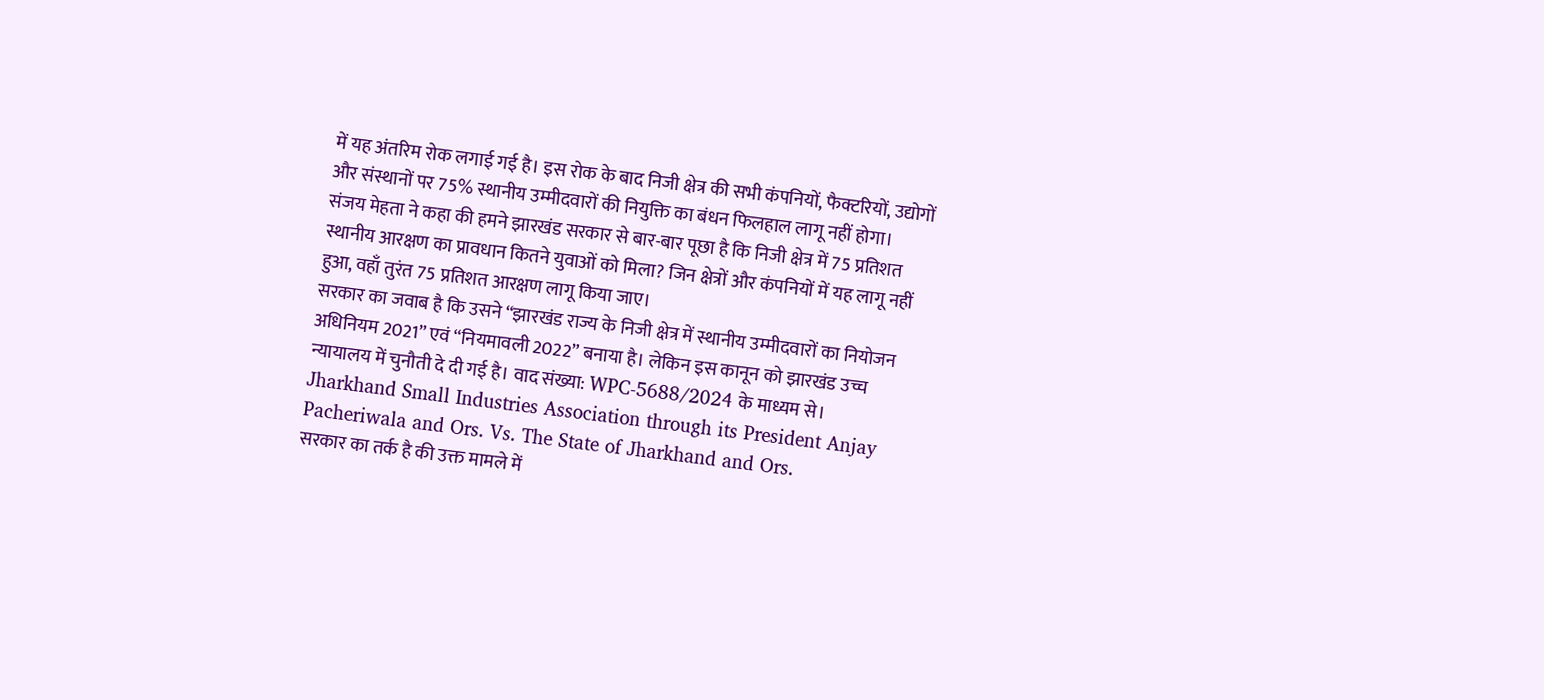में यह अंतरिम रोक लगाई गई है। इस रोक के बाद निजी क्षेत्र की सभी कंपनियों, फैक्टरियों, उद्योगों और संस्थानों पर 75% स्थानीय उम्मीदवारों की नियुक्ति का बंधन फिलहाल लागू नहीं होगा।
संजय मेहता ने कहा की हमने झारखंड सरकार से बार-बार पूछा है कि निजी क्षेत्र में 75 प्रतिशत स्थानीय आरक्षण का प्रावधान कितने युवाओं को मिला? जिन क्षेत्रों और कंपनियों में यह लागू नहीं हुआ, वहाँ तुरंत 75 प्रतिशत आरक्षण लागू किया जाए।
सरकार का जवाब है कि उसने “झारखंड राज्य के निजी क्षेत्र में स्थानीय उम्मीदवारों का नियोजन अधिनियम 2021” एवं “नियमावली 2022” बनाया है। लेकिन इस कानून को झारखंड उच्च न्यायालय में चुनौती दे दी गई है। वाद संख्या: WPC-5688/2024 के माध्यम से।
Jharkhand Small Industries Association through its President Anjay Pacheriwala and Ors. Vs. The State of Jharkhand and Ors.
सरकार का तर्क है की उक्त मामले में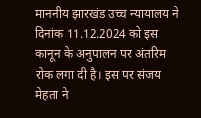माननीय झारखंड उच्च न्यायालय ने दिनांक 11.12.2024 को इस कानून के अनुपालन पर अंतरिम रोक लगा दी है। इस पर संजय मेहता ने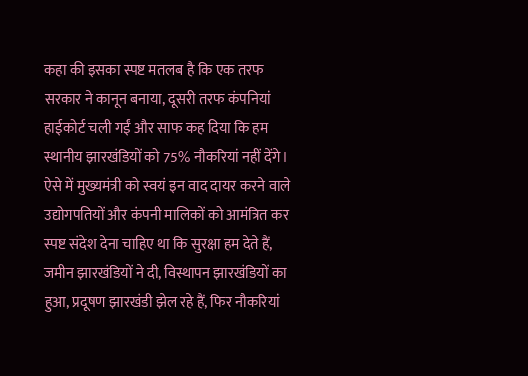कहा की इसका स्पष्ट मतलब है कि एक तरफ सरकार ने कानून बनाया, दूसरी तरफ कंपनियां हाईकोर्ट चली गईं और साफ कह दिया कि हम स्थानीय झारखंडियों को 75% नौकरियां नहीं देंगे।
ऐसे में मुख्यमंत्री को स्वयं इन वाद दायर करने वाले उद्योगपतियों और कंपनी मालिकों को आमंत्रित कर स्पष्ट संदेश देना चाहिए था कि सुरक्षा हम देते हैं, जमीन झारखंडियों ने दी, विस्थापन झारखंडियों का हुआ, प्रदूषण झारखंडी झेल रहे हैं, फिर नौकरियां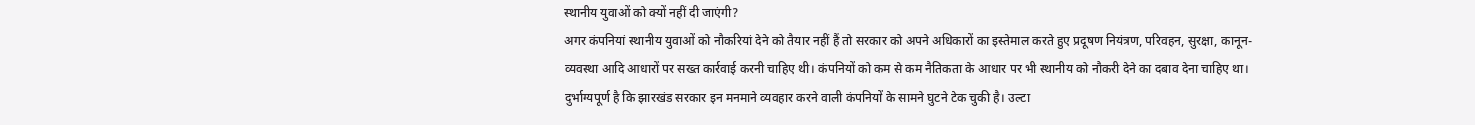स्थानीय युवाओं को क्यों नहीं दी जाएंगी?
अगर कंपनियां स्थानीय युवाओं को नौकरियां देने को तैयार नहीं हैं तो सरकार को अपने अधिकारों का इस्तेमाल करते हुए प्रदूषण नियंत्रण, परिवहन, सुरक्षा, कानून-व्यवस्था आदि आधारों पर सख्त कार्रवाई करनी चाहिए थी। कंपनियों को कम से कम नैतिकता के आधार पर भी स्थानीय को नौकरी देने का दबाव देना चाहिए था।
दुर्भाग्यपूर्ण है कि झारखंड सरकार इन मनमाने व्यवहार करने वाली कंपनियों के सामने घुटने टेक चुकी है। उल्टा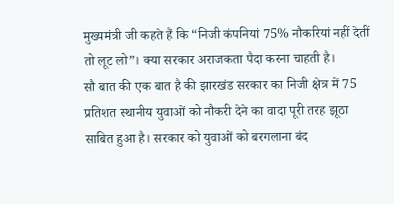मुख्यमंत्री जी कहते हैं कि “निजी कंपनियां 75% नौकरियां नहीं देतीं तो लूट लो”। क्या सरकार अराजकता पैदा करना चाहती है।
सौ बात की एक बात है की झारखंड सरकार का निजी क्षेत्र में 75 प्रतिशत स्थानीय युवाओं को नौकरी देने का वादा पूरी तरह झूठा साबित हुआ है। सरकार को युवाओं को बरगलाना बंद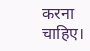करना चाहिए।